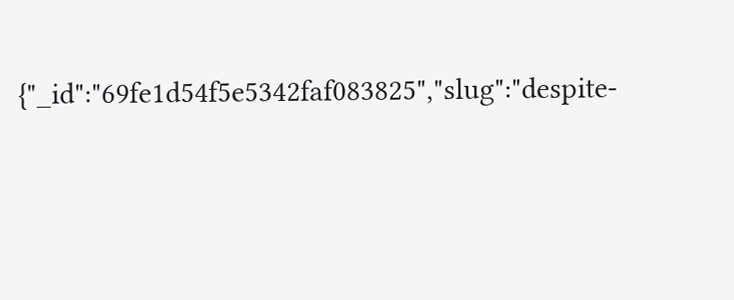{"_id":"69fe1d54f5e5342faf083825","slug":"despite-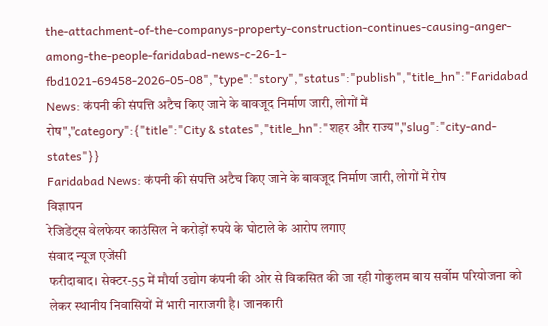the-attachment-of-the-companys-property-construction-continues-causing-anger-among-the-people-faridabad-news-c-26-1-fbd1021-69458-2026-05-08","type":"story","status":"publish","title_hn":"Faridabad News: कंपनी की संपत्ति अटैच किए जाने के बावजूद निर्माण जारी, लोगों में रोष","category":{"title":"City & states","title_hn":"शहर और राज्य","slug":"city-and-states"}}
Faridabad News: कंपनी की संपत्ति अटैच किए जाने के बावजूद निर्माण जारी, लोगों में रोष
विज्ञापन
रेजिडेंट्स वेलफेयर काउंसिल ने करोड़ों रुपये के घोटाले के आरोप लगाए
संवाद न्यूज एजेंसी
फरीदाबाद। सेक्टर-55 में मौर्या उद्योग कंपनी की ओर से विकसित की जा रही गोकुलम बाय सर्वोम परियोजना को लेकर स्थानीय निवासियों में भारी नाराजगी है। जानकारी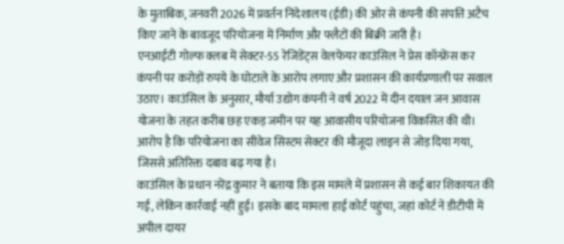के मुताबिक, जनवरी 2026 में प्रवर्तन निदेशालय (ईडी) की ओर से कंपनी की संपत्ति अटैच किए जाने के बावजूद परियोजना में निर्माण और फ्लैटों की बिक्री जारी है।
एनआईटी गोल्फ क्लब में सेक्टर-55 रेजिडेंट्स वेलफेयर काउंसिल ने प्रेस कॉन्फ्रेंस कर कंपनी पर करोड़ों रुपये के घोटाले के आरोप लगाए और प्रशासन की कार्यप्रणाली पर सवाल उठाए। काउंसिल के अनुसार, मौर्या उद्योग कंपनी ने वर्ष 2022 में दीन दयाल जन आवास योजना के तहत करीब छह एकड़ जमीन पर यह आवासीय परियोजना विकसित की थी। आरोप है कि परियोजना का सीवेज सिस्टम सेक्टर की मौजूदा लाइन से जोड़ दिया गया, जिससे अतिरिक्त दबाव बढ़ गया है।
काउंसिल के प्रधान नरेंद्र कुमार ने बताया कि इस मामले में प्रशासन से कई बार शिकायत की गई, लेकिन कार्रवाई नहीं हुई। इसके बाद मामला हाई कोर्ट पहुंचा, जहां कोर्ट ने डीटीपी में अपील दायर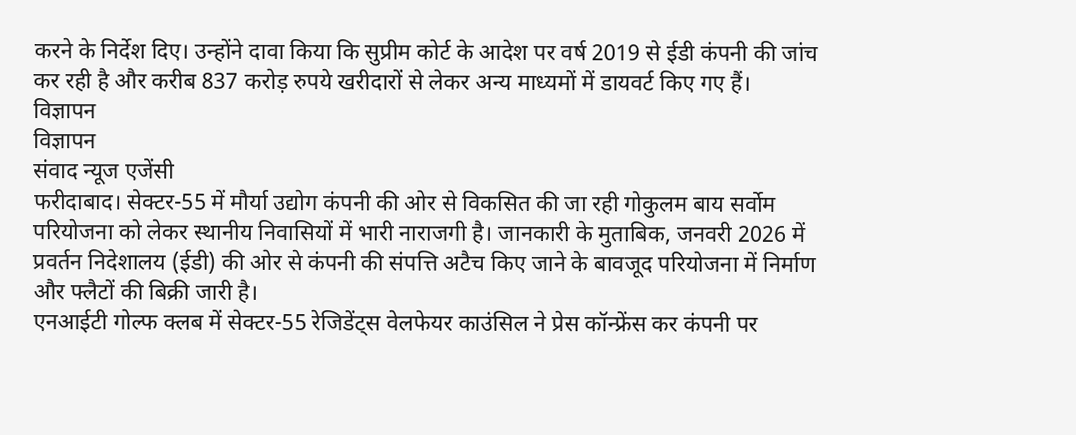करने के निर्देश दिए। उन्होंने दावा किया कि सुप्रीम कोर्ट के आदेश पर वर्ष 2019 से ईडी कंपनी की जांच कर रही है और करीब 837 करोड़ रुपये खरीदारों से लेकर अन्य माध्यमों में डायवर्ट किए गए हैं।
विज्ञापन
विज्ञापन
संवाद न्यूज एजेंसी
फरीदाबाद। सेक्टर-55 में मौर्या उद्योग कंपनी की ओर से विकसित की जा रही गोकुलम बाय सर्वोम परियोजना को लेकर स्थानीय निवासियों में भारी नाराजगी है। जानकारी के मुताबिक, जनवरी 2026 में प्रवर्तन निदेशालय (ईडी) की ओर से कंपनी की संपत्ति अटैच किए जाने के बावजूद परियोजना में निर्माण और फ्लैटों की बिक्री जारी है।
एनआईटी गोल्फ क्लब में सेक्टर-55 रेजिडेंट्स वेलफेयर काउंसिल ने प्रेस कॉन्फ्रेंस कर कंपनी पर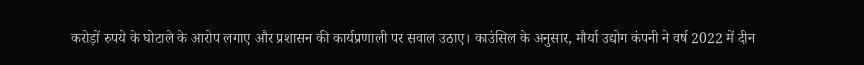करोड़ों रुपये के घोटाले के आरोप लगाए और प्रशासन की कार्यप्रणाली पर सवाल उठाए। काउंसिल के अनुसार, मौर्या उद्योग कंपनी ने वर्ष 2022 में दीन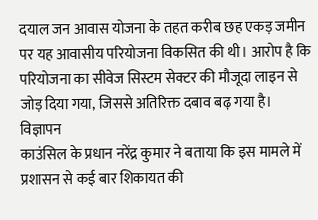दयाल जन आवास योजना के तहत करीब छह एकड़ जमीन पर यह आवासीय परियोजना विकसित की थी। आरोप है कि परियोजना का सीवेज सिस्टम सेक्टर की मौजूदा लाइन से जोड़ दिया गया, जिससे अतिरिक्त दबाव बढ़ गया है।
विज्ञापन
काउंसिल के प्रधान नरेंद्र कुमार ने बताया कि इस मामले में प्रशासन से कई बार शिकायत की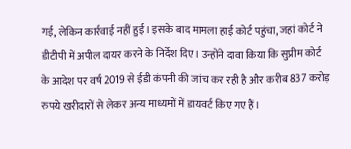गई, लेकिन कार्रवाई नहीं हुई। इसके बाद मामला हाई कोर्ट पहुंचा, जहां कोर्ट ने डीटीपी में अपील दायर करने के निर्देश दिए। उन्होंने दावा किया कि सुप्रीम कोर्ट के आदेश पर वर्ष 2019 से ईडी कंपनी की जांच कर रही है और करीब 837 करोड़ रुपये खरीदारों से लेकर अन्य माध्यमों में डायवर्ट किए गए हैं।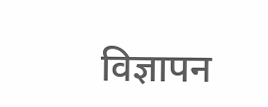विज्ञापन